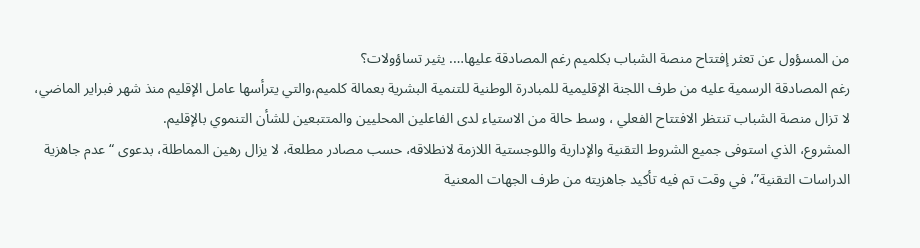من المسؤول عن تعثر إفتتاح منصة الشباب بكلميم رغم المصادقة عليها…. يثير تساؤولات؟
رغم المصادقة الرسمية عليه من طرف اللجنة الإقليمية للمبادرة الوطنية للتنمية البشرية بعمالة كلميم،والتي يترأسها عامل الإقليم منذ شهر فبراير الماضي، لا تزال منصة الشباب تنتظر الافتتاح الفعلي ، وسط حالة من الاستياء لدى الفاعلين المحليين والمتتبعين للشأن التنموي بالإقليم.
المشروع، الذي استوفى جميع الشروط التقنية والإدارية واللوجستية اللازمة لانطلاقه، حسب مصادر مطلعة، لا يزال رهين المماطلة، بدعوى “عدم جاهزية الدراسات التقنية”، في وقت تم فيه تأكيد جاهزيته من طرف الجهات المعنية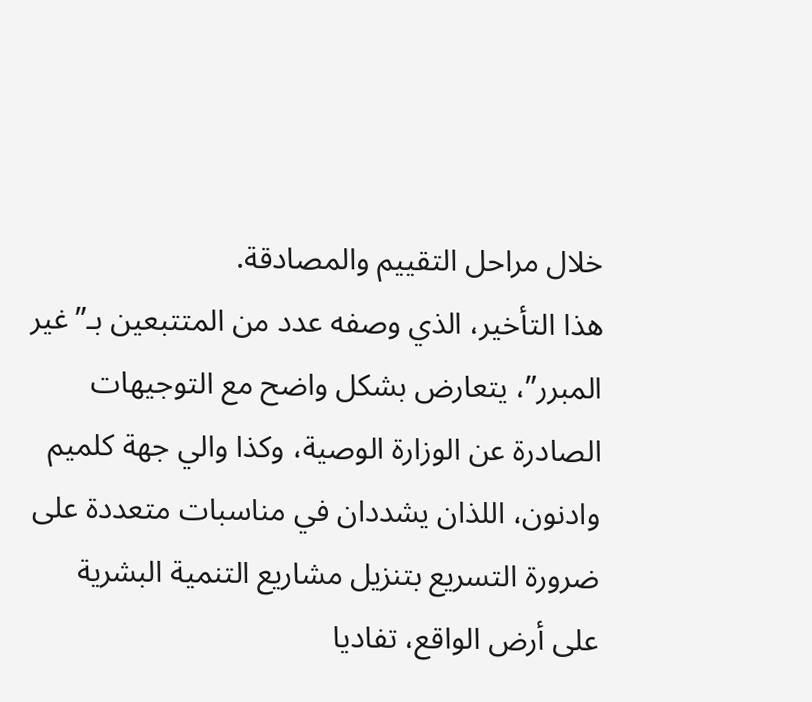خلال مراحل التقييم والمصادقة.
هذا التأخير، الذي وصفه عدد من المتتبعين بـ”غير المبرر”، يتعارض بشكل واضح مع التوجيهات الصادرة عن الوزارة الوصية، وكذا والي جهة كلميم وادنون، اللذان يشددان في مناسبات متعددة على ضرورة التسريع بتنزيل مشاريع التنمية البشرية على أرض الواقع، تفاديا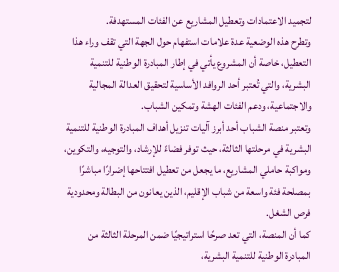لتجميد الاعتمادات وتعطيل المشاريع عن الفئات المستهدفة.
وتطرح هذه الوضعية عدة علامات استفهام حول الجهة التي تقف وراء هذا التعطيل، خاصة أن المشروع يأتي في إطار المبادرة الوطنية للتنمية البشرية، والتي تُعتبر أحد الروافد الأساسية لتحقيق العدالة المجالية والاجتماعية، ودعم الفئات الهشة وتمكين الشباب.
وتعتبر منصة الشباب أحد أبرز آليات تنزيل أهداف المبادرة الوطنية للتنمية البشرية في مرحلتها الثالثة، حيث توفر فضاءً للإرشاد، والتوجيه، والتكوين، ومواكبة حاملي المشاريع، ما يجعل من تعطيل افتتاحها إضرارًا مباشرًا بمصلحة فئة واسعة من شباب الإقليم، الذين يعانون من البطالة ومحدودية فرص الشغل.
كما أن المنصة، التي تعد صرحًا استراتيجيًا ضمن المرحلة الثالثة من المبادرة الوطنية للتنمية البشرية،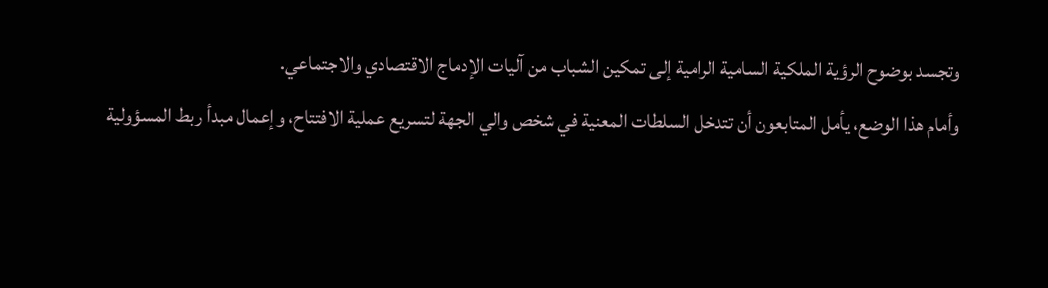وتجسد بوضوح الرؤية الملكية السامية الرامية إلى تمكين الشباب من آليات الإدماج الاقتصادي والاجتماعي.
وأمام هذا الوضع، يأمل المتابعون أن تتدخل السلطات المعنية في شخص والي الجهة لتسريع عملية الافتتاح، وإعمال مبدأ ربط المسؤولية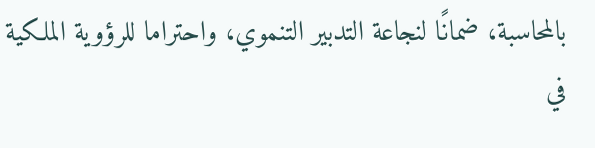بالمحاسبة، ضمانًا لنجاعة التدبير التنموي، واحتراما للرؤوية الملكية في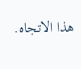هذا الاتجاه.